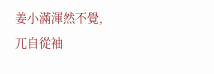姜小滿渾然不覺,兀自從袖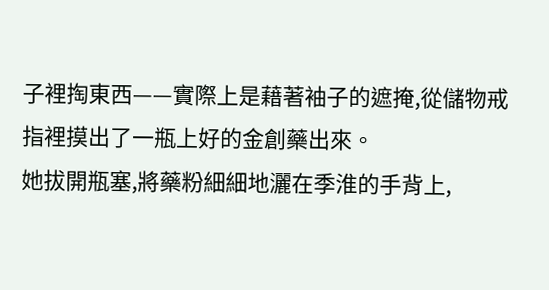子裡掏東西——實際上是藉著袖子的遮掩,從儲物戒指裡摸出了一瓶上好的金創藥出來。
她拔開瓶塞,將藥粉細細地灑在季淮的手背上,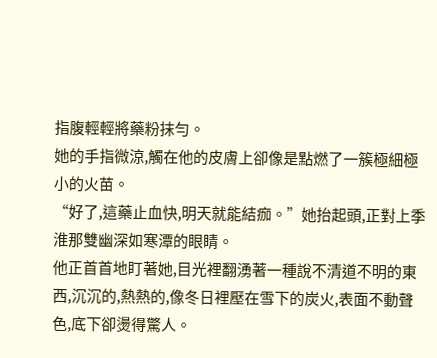指腹輕輕將藥粉抹勻。
她的手指微涼,觸在他的皮膚上卻像是點燃了一簇極細極小的火苗。
“好了,這藥止血快,明天就能結痂。”她抬起頭,正對上季淮那雙幽深如寒潭的眼睛。
他正首首地盯著她,目光裡翻湧著一種說不清道不明的東西,沉沉的,熱熱的,像冬日裡壓在雪下的炭火,表面不動聲色,底下卻燙得驚人。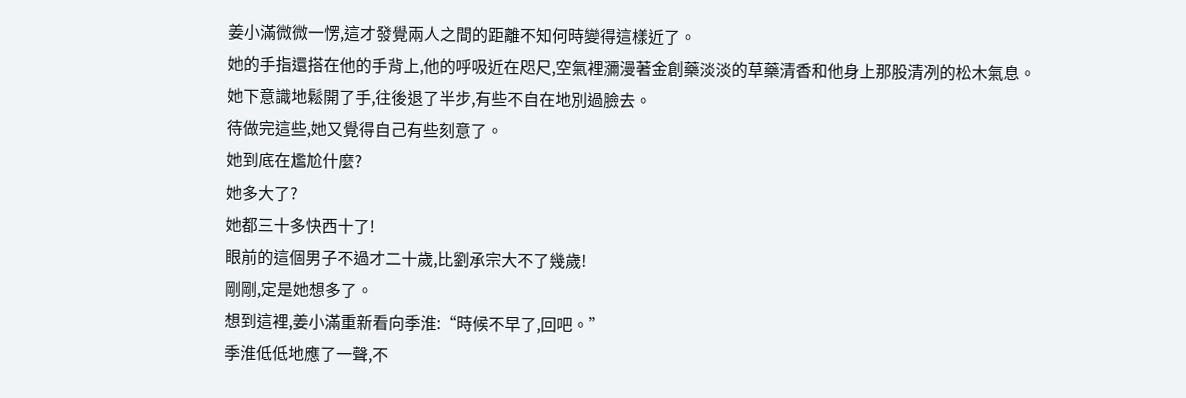姜小滿微微一愣,這才發覺兩人之間的距離不知何時變得這樣近了。
她的手指還搭在他的手背上,他的呼吸近在咫尺,空氣裡瀰漫著金創藥淡淡的草藥清香和他身上那股清冽的松木氣息。
她下意識地鬆開了手,往後退了半步,有些不自在地別過臉去。
待做完這些,她又覺得自己有些刻意了。
她到底在尷尬什麼?
她多大了?
她都三十多快西十了!
眼前的這個男子不過才二十歲,比劉承宗大不了幾歲!
剛剛,定是她想多了。
想到這裡,姜小滿重新看向季淮:“時候不早了,回吧。”
季淮低低地應了一聲,不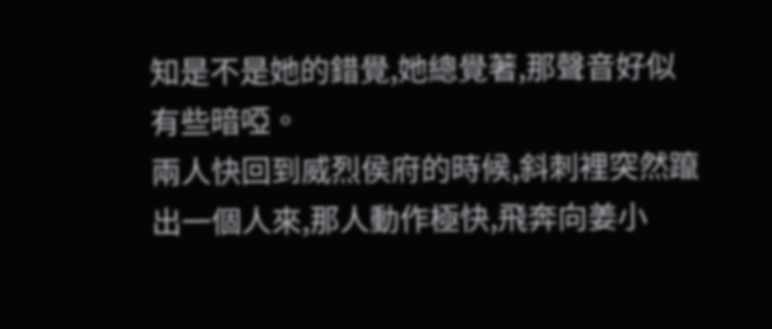知是不是她的錯覺,她總覺著,那聲音好似有些暗啞。
兩人快回到威烈侯府的時候,斜刺裡突然躥出一個人來,那人動作極快,飛奔向姜小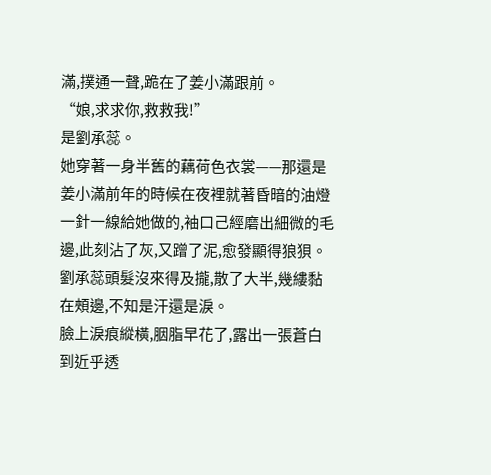滿,撲通一聲,跪在了姜小滿跟前。
“娘,求求你,救救我!”
是劉承蕊。
她穿著一身半舊的藕荷色衣裳——那還是姜小滿前年的時候在夜裡就著昏暗的油燈一針一線給她做的,袖口己經磨出細微的毛邊,此刻沾了灰,又蹭了泥,愈發顯得狼狽。
劉承蕊頭髮沒來得及攏,散了大半,幾縷黏在頰邊,不知是汗還是淚。
臉上淚痕縱橫,胭脂早花了,露出一張蒼白到近乎透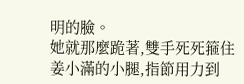明的臉。
她就那麼跪著,雙手死死箍住姜小滿的小腿,指節用力到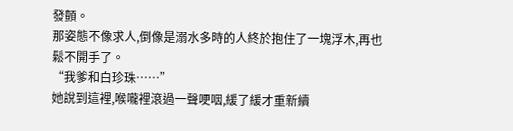發顫。
那姿態不像求人,倒像是溺水多時的人終於抱住了一塊浮木,再也鬆不開手了。
“我爹和白珍珠……”
她說到這裡,喉嚨裡滾過一聲哽咽,緩了緩才重新續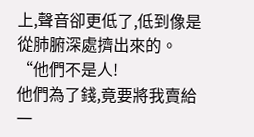上,聲音卻更低了,低到像是從肺腑深處擠出來的。
“他們不是人!
他們為了錢,竟要將我賣給一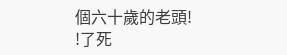個六十歲的老頭!
!了死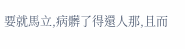要就馬立,病髒了得還人那,且而